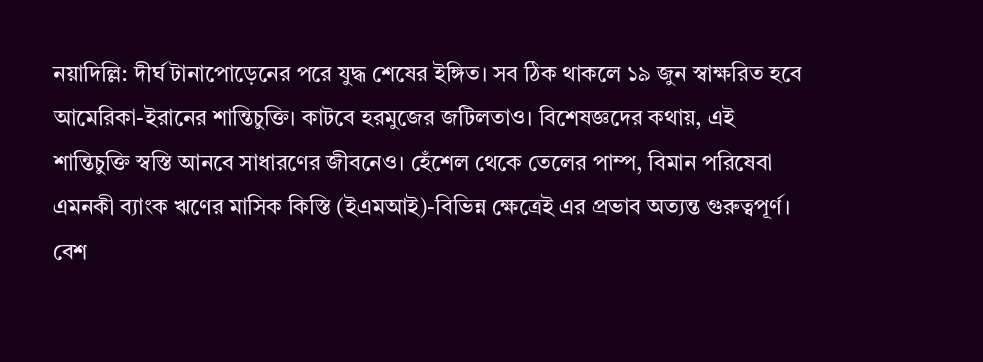নয়াদিল্লি: দীর্ঘ টানাপোড়েনের পরে যুদ্ধ শেষের ইঙ্গিত। সব ঠিক থাকলে ১৯ জুন স্বাক্ষরিত হবে আমেরিকা-ইরানের শান্তিচুক্তি। কাটবে হরমুজের জটিলতাও। বিশেষজ্ঞদের কথায়, এই শান্তিচুক্তি স্বস্তি আনবে সাধারণের জীবনেও। হেঁশেল থেকে তেলের পাম্প, বিমান পরিষেবা এমনকী ব্যাংক ঋণের মাসিক কিস্তি (ইএমআই)-বিভিন্ন ক্ষেত্রেই এর প্রভাব অত্যন্ত গুরুত্বপূর্ণ। বেশ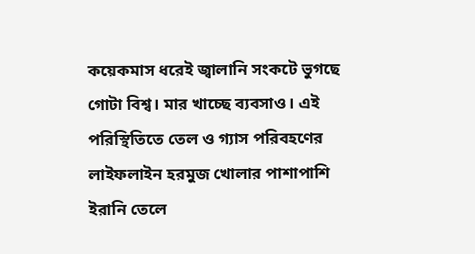কয়েকমাস ধরেই জ্বালানি সংকটে ভুগছে গোটা বিশ্ব। মার খাচ্ছে ব্যবসাও। এই পরিস্থিতিতে তেল ও গ্যাস পরিবহণের লাইফলাইন হরমুজ খোলার পাশাপাশি ইরানি তেলে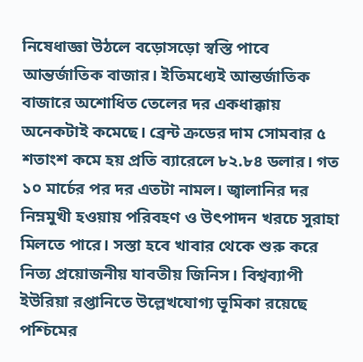নিষেধাজ্ঞা উঠলে বড়োসড়ো স্বস্তি পাবে আন্তর্জাতিক বাজার। ইতিমধ্যেই আন্তর্জাতিক বাজারে অশোধিত তেলের দর একধাক্কায় অনেকটাই কমেছে। ব্রেন্ট ক্রডের দাম সোমবার ৫ শতাংশ কমে হয় প্রতি ব্যারেলে ৮২.৮৪ ডলার। গত ১০ মার্চের পর দর এতটা নামল। জ্বালানির দর নিম্নমুখী হওয়ায় পরিবহণ ও উৎপাদন খরচে সুরাহা মিলতে পারে। সস্তা হবে খাবার থেকে শুরু করে নিত্য প্রয়োজনীয় যাবতীয় জিনিস। বিশ্বব্যাপী ইউরিয়া রপ্তানিতে উল্লেখযোগ্য ভূমিকা রয়েছে পশ্চিমের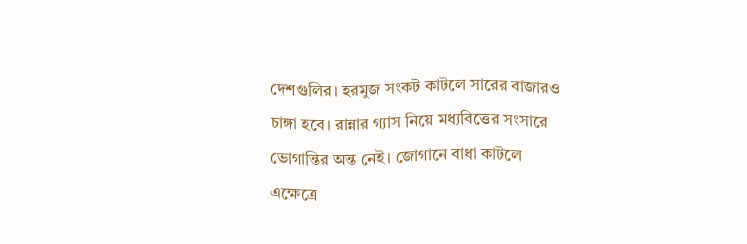দেশগুলির। হরমুজ সংকট কাটলে সারের বাজারও চাঙ্গা হবে। রান্নার গ্যাস নিয়ে মধ্যবিত্তের সংসারে ভোগান্তির অন্ত নেই। জোগানে বাধা কাটলে এক্ষেত্রে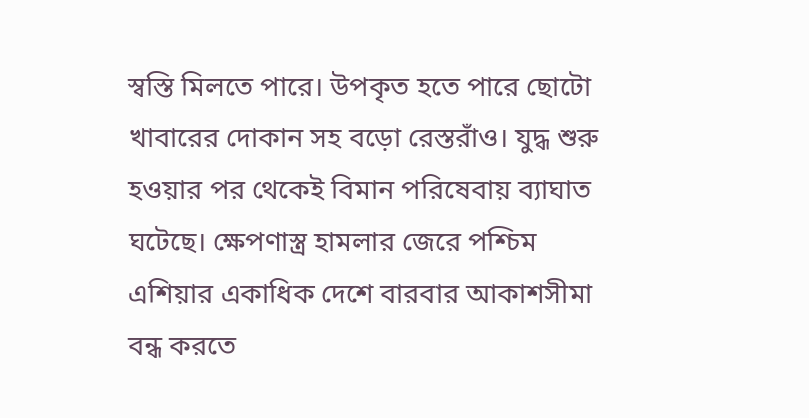স্বস্তি মিলতে পারে। উপকৃত হতে পারে ছোটো খাবারের দোকান সহ বড়ো রেস্তরাঁও। যুদ্ধ শুরু হওয়ার পর থেকেই বিমান পরিষেবায় ব্যাঘাত ঘটেছে। ক্ষেপণাস্ত্র হামলার জেরে পশ্চিম এশিয়ার একাধিক দেশে বারবার আকাশসীমা বন্ধ করতে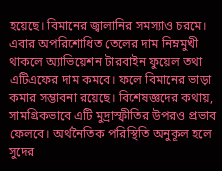হয়েছে। বিমানের জ্বালানির সমস্যাও চরমে। এবার অপরিশোধিত তেলের দাম নিম্নমুখী থাকলে অ্যাভিয়েশন টারবাইন ফুয়েল তথা এটিএফের দাম কমবে। ফলে বিমানের ভাড়া কমার সম্ভাবনা রয়েছে। বিশেষজ্ঞদের কথায়, সামগ্রিকভাবে এটি মুদ্রাস্ফীতির উপরও প্রভাব ফেলবে। অর্থনৈতিক পরিস্থিতি অনুকূল হলে সুদের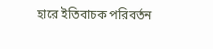হারে ইতিবাচক পরিবর্তন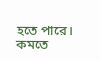হতে পারে। কমতে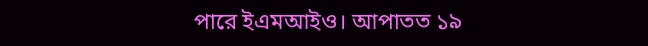পারে ইএমআইও। আপাতত ১৯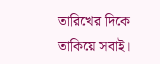তারিখের দিকে তাকিয়ে সবাই।